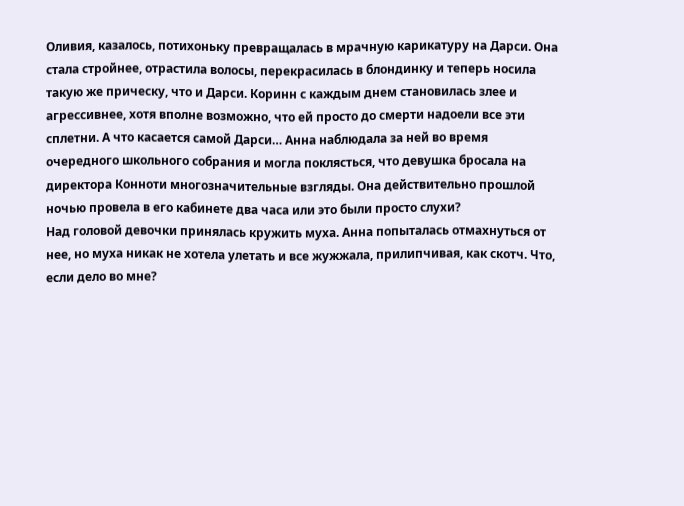Оливия, казалось, потихоньку превращалась в мрачную карикатуру на Дарси. Она стала стройнее, отрастила волосы, перекрасилась в блондинку и теперь носила такую же прическу, что и Дарси. Коринн с каждым днем становилась злее и агрессивнее, хотя вполне возможно, что ей просто до смерти надоели все эти сплетни. А что касается самой Дарси… Анна наблюдала за ней во время очередного школьного собрания и могла поклясться, что девушка бросала на директора Конноти многозначительные взгляды. Она действительно прошлой ночью провела в его кабинете два часа или это были просто слухи?
Над головой девочки принялась кружить муха. Анна попыталась отмахнуться от нее, но муха никак не хотела улетать и все жужжала, прилипчивая, как скотч. Что, если дело во мне?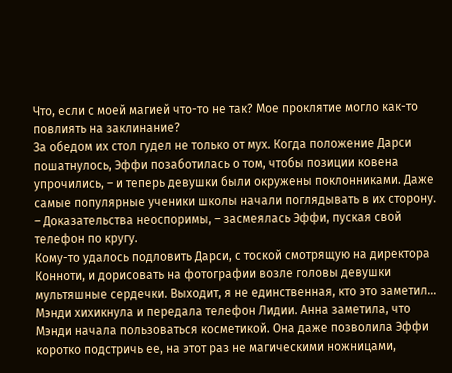Что, если с моей магией что-то не так? Мое проклятие могло как-то повлиять на заклинание?
За обедом их стол гудел не только от мух. Когда положение Дарси пошатнулось, Эффи позаботилась о том, чтобы позиции ковена упрочились, – и теперь девушки были окружены поклонниками. Даже самые популярные ученики школы начали поглядывать в их сторону.
– Доказательства неоспоримы, – засмеялась Эффи, пуская свой телефон по кругу.
Кому-то удалось подловить Дарси, с тоской смотрящую на директора Конноти, и дорисовать на фотографии возле головы девушки мультяшные сердечки. Выходит, я не единственная, кто это заметил…
Мэнди хихикнула и передала телефон Лидии. Анна заметила, что Мэнди начала пользоваться косметикой. Она даже позволила Эффи коротко подстричь ее, на этот раз не магическими ножницами,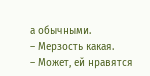а обычными.
– Мерзость какая.
– Может, ей нравятся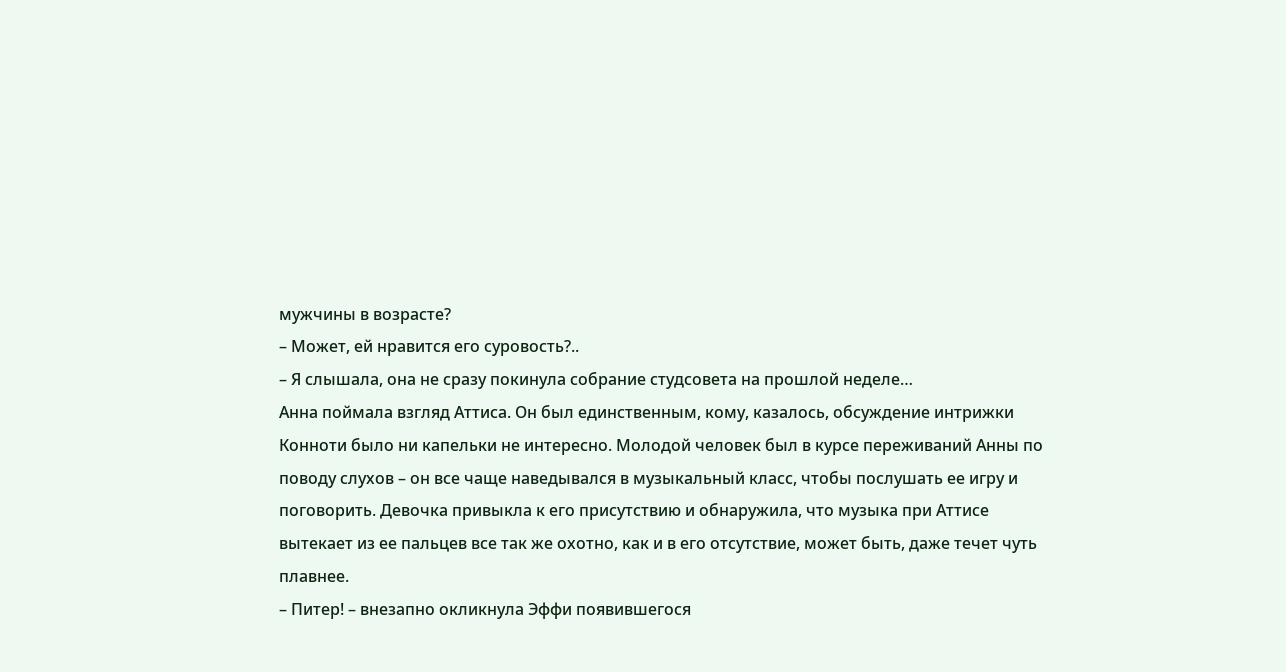мужчины в возрасте?
– Может, ей нравится его суровость?..
– Я слышала, она не сразу покинула собрание студсовета на прошлой неделе…
Анна поймала взгляд Аттиса. Он был единственным, кому, казалось, обсуждение интрижки Конноти было ни капельки не интересно. Молодой человек был в курсе переживаний Анны по поводу слухов – он все чаще наведывался в музыкальный класс, чтобы послушать ее игру и поговорить. Девочка привыкла к его присутствию и обнаружила, что музыка при Аттисе вытекает из ее пальцев все так же охотно, как и в его отсутствие, может быть, даже течет чуть плавнее.
– Питер! – внезапно окликнула Эффи появившегося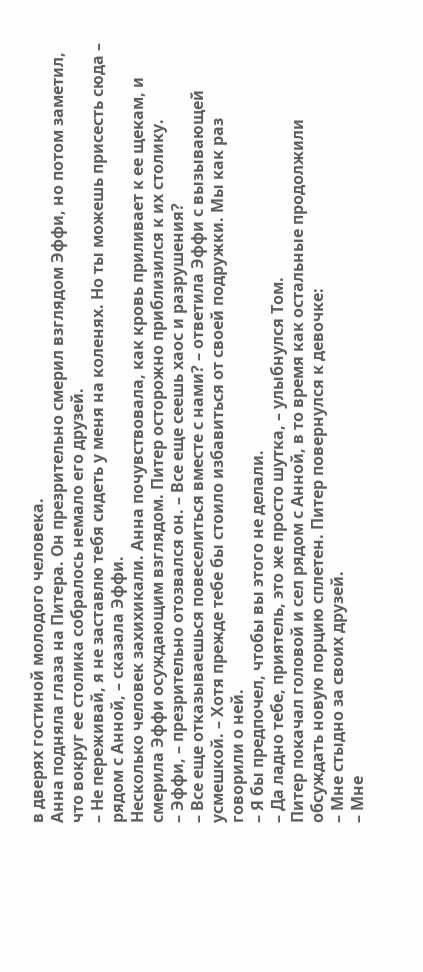в дверях гостиной молодого человека.
Анна подняла глаза на Питера. Он презрительно смерил взглядом Эффи, но потом заметил, что вокруг ее столика собралось немало его друзей.
– Не переживай, я не заставлю тебя сидеть у меня на коленях. Но ты можешь присесть сюда – рядом с Анной, – сказала Эффи.
Несколько человек захихикали. Анна почувствовала, как кровь приливает к ее щекам, и смерила Эффи осуждающим взглядом. Питер осторожно приблизился к их столику.
– Эффи, – презрительно отозвался он. – Все еще сеешь хаос и разрушения?
– Все еще отказываешься повеселиться вместе с нами? – ответила Эффи с вызывающей усмешкой. – Хотя прежде тебе бы стоило избавиться от своей подружки. Мы как раз говорили о ней.
– Я бы предпочел, чтобы вы этого не делали.
– Да ладно тебе, приятель, это же просто шутка, – улыбнулся Том.
Питер покачал головой и сел рядом с Анной, в то время как остальные продолжили обсуждать новую порцию сплетен. Питер повернулся к девочке:
– Мне стыдно за своих друзей.
– Мне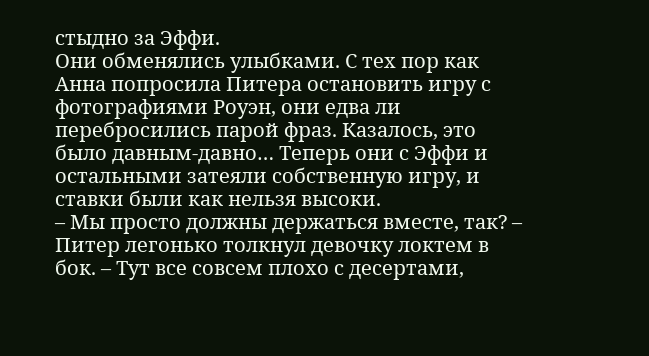стыдно за Эффи.
Они обменялись улыбками. С тех пор как Анна попросила Питера остановить игру с фотографиями Роуэн, они едва ли перебросились парой фраз. Казалось, это было давным-давно… Теперь они с Эффи и остальными затеяли собственную игру, и ставки были как нельзя высоки.
– Мы просто должны держаться вместе, так? – Питер легонько толкнул девочку локтем в бок. – Тут все совсем плохо с десертами,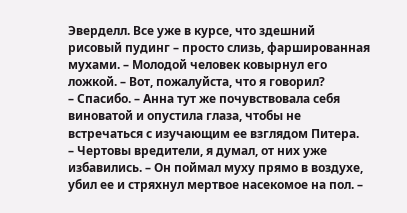Эверделл. Все уже в курсе, что здешний рисовый пудинг – просто слизь, фаршированная мухами. – Молодой человек ковырнул его ложкой. – Вот, пожалуйста, что я говорил?
– Спасибо. – Анна тут же почувствовала себя виноватой и опустила глаза, чтобы не встречаться с изучающим ее взглядом Питера.
– Чертовы вредители, я думал, от них уже избавились. – Он поймал муху прямо в воздухе, убил ее и стряхнул мертвое насекомое на пол. –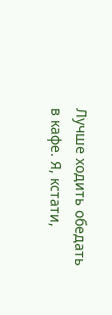Лучше ходить обедать в кафе. Я, кстати,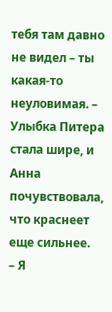тебя там давно не видел – ты какая-то неуловимая. – Улыбка Питера стала шире, и Анна почувствовала, что краснеет еще сильнее.
– Я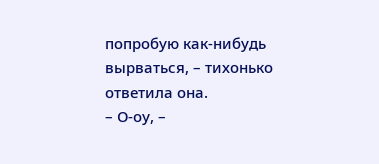попробую как-нибудь вырваться, – тихонько ответила она.
– О-оу, –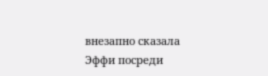внезапно сказала Эффи посреди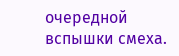очередной вспышки смеха.